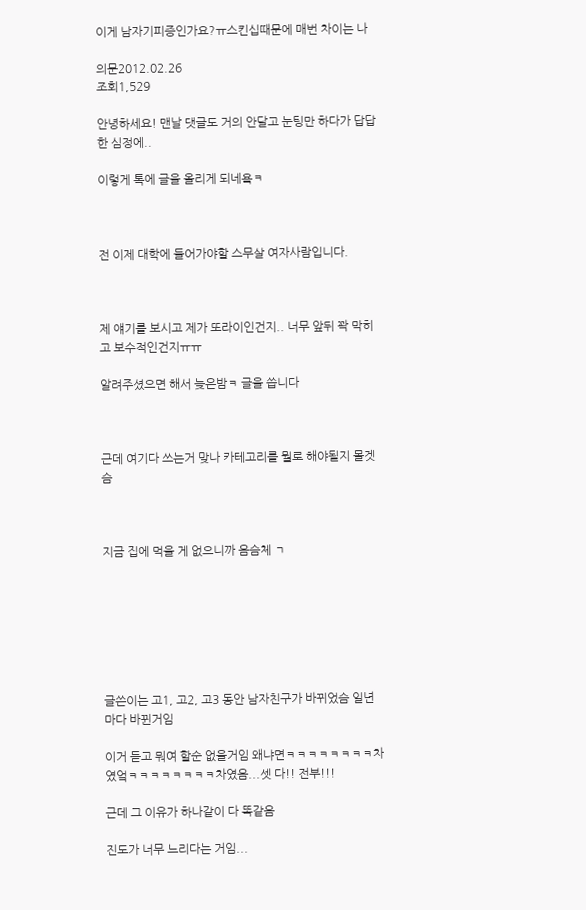이게 남자기피증인가요?ㅠ스킨십때문에 매번 차이는 나

의문2012.02.26
조회1,529

안녕하세요! 맨날 댓글도 거의 안달고 눈팅만 하다가 답답한 심정에..

이렇게 톡에 글을 올리게 되네욬ㅋ



전 이제 대학에 들어가야할 스무살 여자사람입니다.



제 얘기를 보시고 제가 또라이인건지.. 너무 앞뒤 꽉 막히고 보수적인건지ㅠㅠ

알려주셨으면 해서 늦은밤ㅋ 글을 씁니다



근데 여기다 쓰는거 맞나 카테고리를 뭘로 해야될지 몰겟슴



지금 집에 먹을 게 없으니까 음슴체 ㄱ







글쓴이는 고1, 고2, 고3 동안 남자친구가 바뀌었슴 일년마다 바뀐거임

이거 듣고 뭐여 할순 없을거임 왜냐면ㅋㅋㅋㅋㅋㅋㅋㅋ차였엌ㅋㅋㅋㅋㅋㅋㅋㅋ차였음...셋 다!! 전부!!!

근데 그 이유가 하나같이 다 똑같음

진도가 너무 느리다는 거임...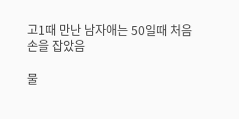고1때 만난 남자애는 50일때 처음 손을 잡았음

물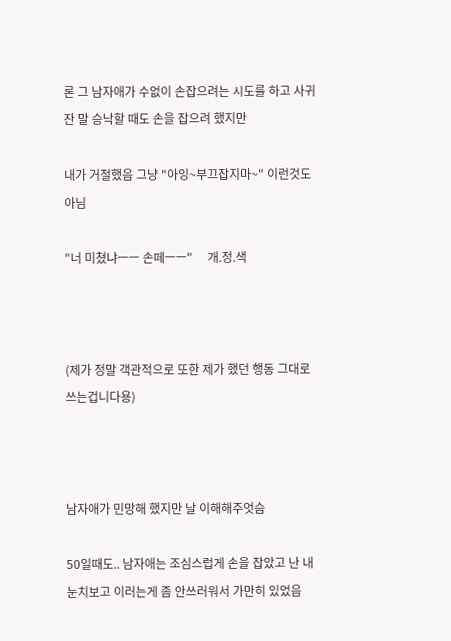론 그 남자애가 수없이 손잡으려는 시도를 하고 사귀잔 말 승낙할 때도 손을 잡으려 했지만

내가 거절했음 그냥 "아잉~부끄잡지마~" 이런것도 아님

"너 미쳤냐ㅡㅡ 손떼ㅡㅡ"     개.정.색



(제가 정말 객관적으로 또한 제가 했던 행동 그대로 쓰는겁니다용)



남자애가 민망해 했지만 날 이해해주엇슴

50일때도.. 남자애는 조심스럽게 손을 잡았고 난 내 눈치보고 이러는게 좀 안쓰러워서 가만히 있었음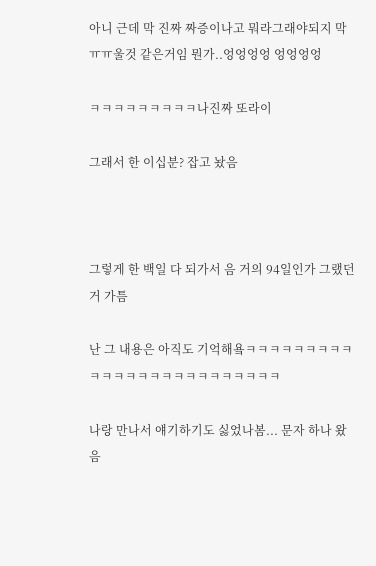아니 근데 막 진짜 짜증이나고 뭐라그래야되지 막 ㅠㅠ울것 같은거임 뭔가..엉엉엉엉 엉엉엉엉

ㅋㅋㅋㅋㅋㅋㅋㅋㅋ나진짜 또라이

그래서 한 이십분? 잡고 놨음



그렇게 한 백일 다 되가서 음 거의 94일인가 그랬던거 가틈

난 그 내용은 아직도 기억해욬ㅋㅋㅋㅋㅋㅋㅋㅋㅋㅋㅋㅋㅋㅋㅋㅋㅋㅋㅋㅋㅋㅋㅋㅋㅋ

나랑 만나서 얘기하기도 싫었나봄... 문자 하나 왔음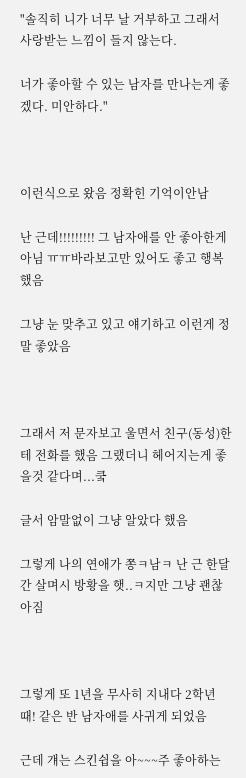"솔직히 니가 너무 날 거부하고 그래서 사랑받는 느낌이 들지 않는다.

너가 좋아할 수 있는 남자를 만나는게 좋겠다. 미안하다."



이런식으로 왔음 정확힌 기억이안남

난 근데!!!!!!!!! 그 남자애를 안 좋아한게 아님 ㅠㅠ바라보고만 있어도 좋고 행복했음

그냥 눈 맞추고 있고 얘기하고 이런게 정말 좋았음



그래서 저 문자보고 울면서 친구(동성)한테 전화를 했음 그랬더니 헤어지는게 좋을것 같다며...쿸

글서 암말없이 그냥 알았다 했음

그렇게 나의 연애가 쫑ㅋ남ㅋ 난 근 한달간 살며시 방황을 햇..ㅋ지만 그냥 괜찮아짐



그렇게 또 1년을 무사히 지내다 2학년 때! 같은 반 남자애를 사귀게 되었음

근데 걔는 스킨쉽을 아~~~주 좋아하는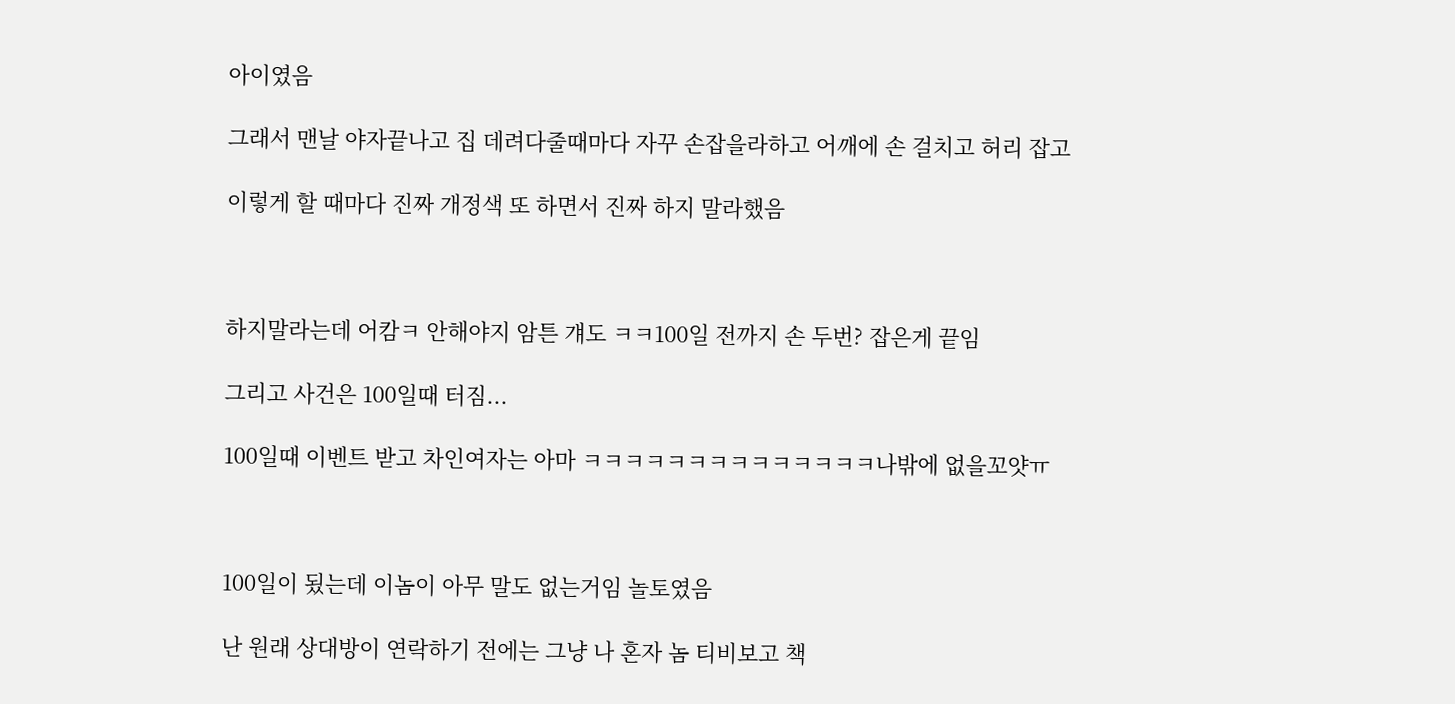아이였음

그래서 맨날 야자끝나고 집 데려다줄때마다 자꾸 손잡을라하고 어깨에 손 걸치고 허리 잡고

이렇게 할 때마다 진짜 개정색 또 하면서 진짜 하지 말라했음



하지말라는데 어캄ㅋ 안해야지 암튼 걔도 ㅋㅋ100일 전까지 손 두번? 잡은게 끝임

그리고 사건은 100일때 터짐...

100일때 이벤트 받고 차인여자는 아마 ㅋㅋㅋㅋㅋㅋㅋㅋㅋㅋㅋㅋㅋㅋ나밖에 없을꼬얏ㅠ



100일이 됬는데 이놈이 아무 말도 없는거임 놀토였음

난 원래 상대방이 연락하기 전에는 그냥 나 혼자 놈 티비보고 책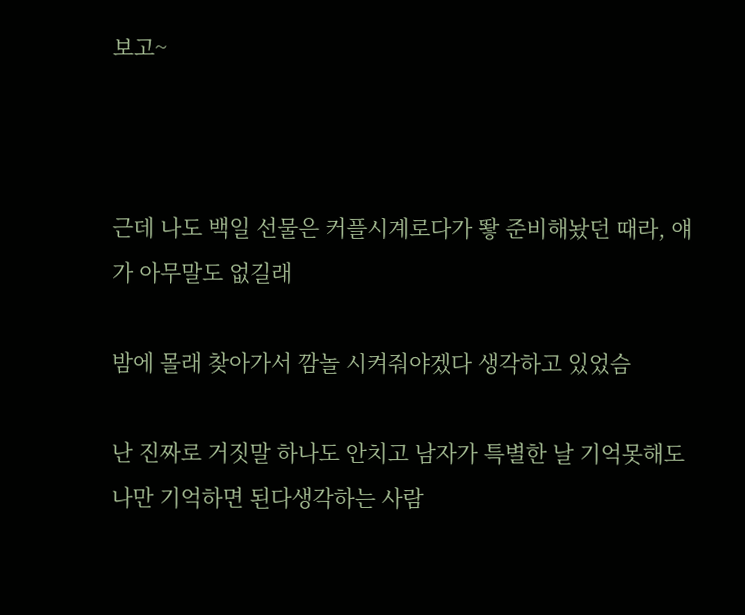보고~



근데 나도 백일 선물은 커플시계로다가 뙇 준비해놨던 때라, 얘가 아무말도 없길래

밤에 몰래 찾아가서 깜놀 시켜줘야겠다 생각하고 있었슴

난 진짜로 거짓말 하나도 안치고 남자가 특별한 날 기억못해도 나만 기억하면 된다생각하는 사람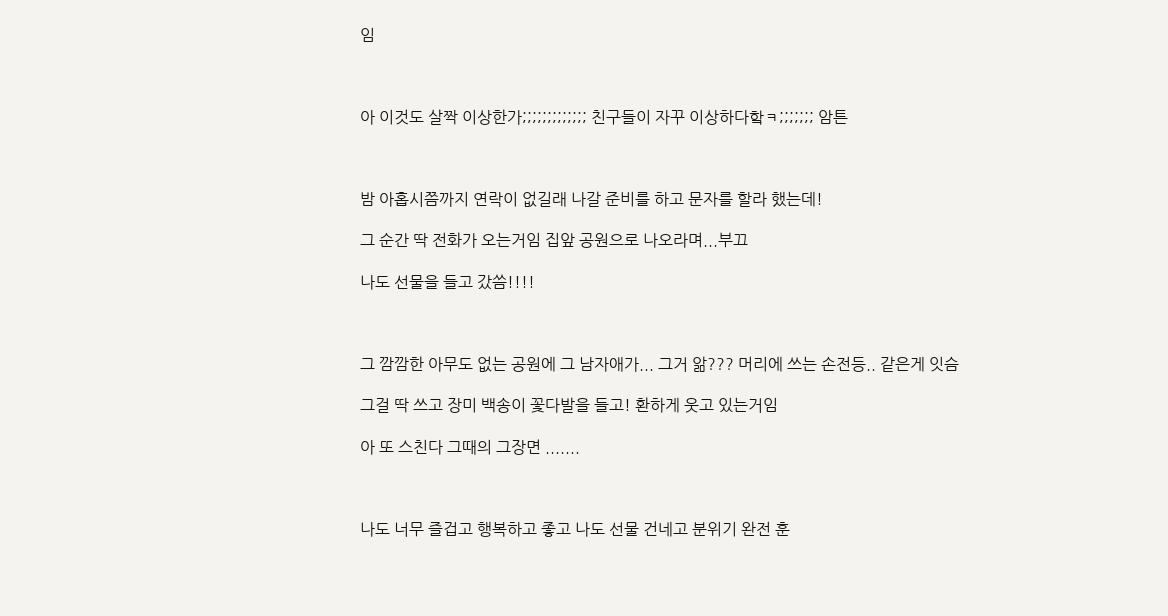임



아 이것도 살짝 이상한가;;;;;;;;;;;;; 친구들이 자꾸 이상하다핰ㅋ;;;;;;; 암튼



밤 아홉시쯤까지 연락이 없길래 나갈 준비를 하고 문자를 할라 했는데!

그 순간 딱 전화가 오는거임 집앞 공원으로 나오라며...부끄

나도 선물을 들고 갔씀!!!!



그 깜깜한 아무도 없는 공원에 그 남자애가... 그거 앎??? 머리에 쓰는 손전등.. 같은게 잇슴

그걸 딱 쓰고 장미 백송이 꽃다발을 들고! 환하게 웃고 있는거임

아 또 스친다 그때의 그장면 .......



나도 너무 즐겁고 행복하고 좋고 나도 선물 건네고 분위기 완전 훈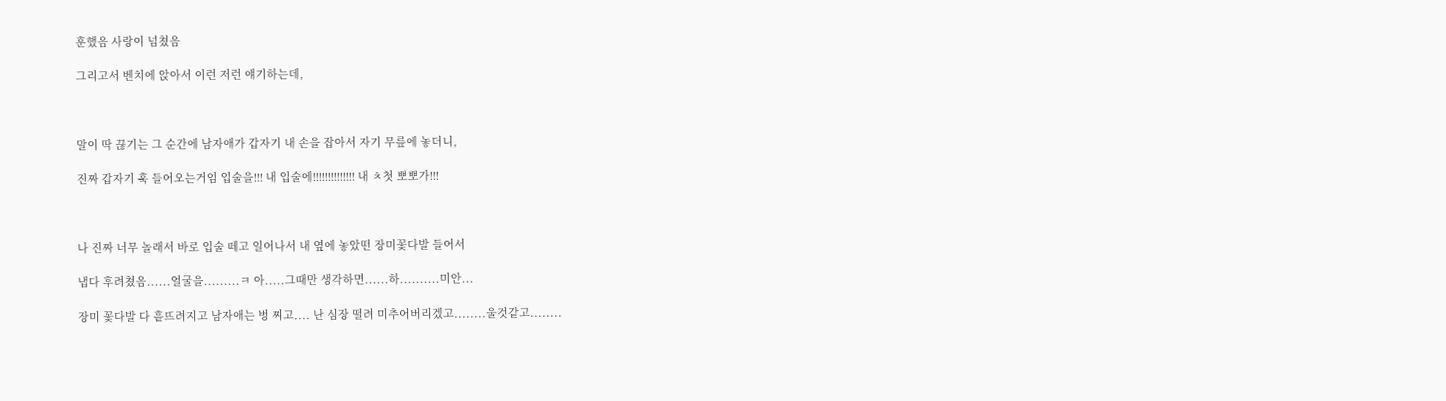훈했음 사랑이 넘쳤음

그리고서 벤치에 앉아서 이런 저런 얘기하는데,



말이 딱 끊기는 그 순간에 남자애가 갑자기 내 손을 잡아서 자기 무릎에 놓더니,

진짜 갑자기 훅 들어오는거임 입술을!!! 내 입술에!!!!!!!!!!!!!! 내 ㅊ첫 뽀뽀가!!!



나 진짜 너무 놀래서 바로 입술 떼고 일어나서 내 옆에 놓았떤 장미꽃다발 들어서

냅다 후려쳤음......얼굴을.........ㅋ 아.....그때만 생각하면......하..........미안...

장미 꽃다발 다 흩뜨려지고 남자애는 벙 찌고.... 난 심장 떨려 미추어버리겠고........울것같고........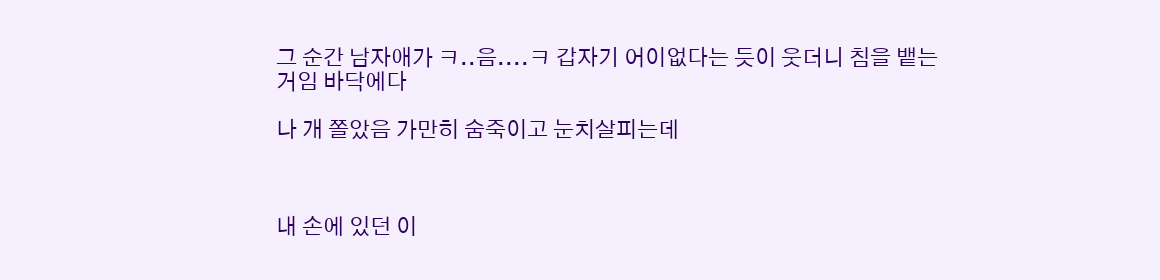그 순간 남자애가 ㅋ..음....ㅋ 갑자기 어이없다는 듯이 웃더니 침을 뱉는거임 바닥에다

나 개 쫄았음 가만히 숨죽이고 눈치살피는데



내 손에 있던 이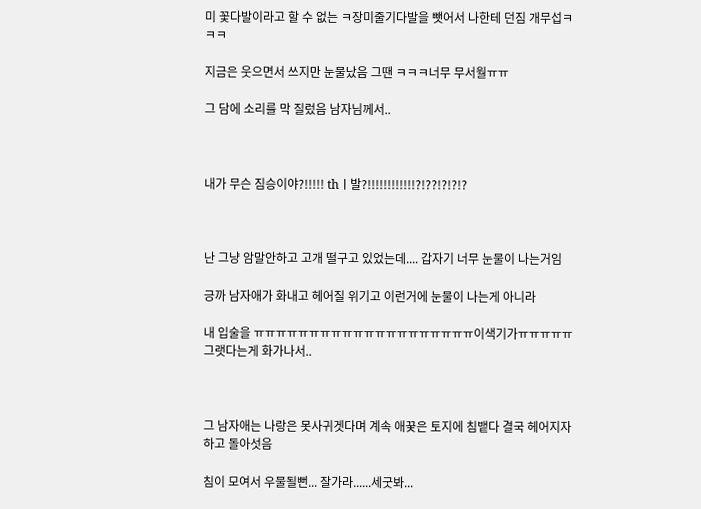미 꽃다발이라고 할 수 없는 ㅋ장미줄기다발을 뺏어서 나한테 던짐 개무섭ㅋㅋㅋ

지금은 웃으면서 쓰지만 눈물났음 그땐 ㅋㅋㅋ너무 무서월ㅠㅠ

그 담에 소리를 막 질렀음 남자님께서..



내가 무슨 짐승이야?!!!!! thㅣ발?!!!!!!!!!!!!?!??!?!?!?



난 그냥 암말안하고 고개 떨구고 있었는데.... 갑자기 너무 눈물이 나는거임

긍까 남자애가 화내고 헤어질 위기고 이런거에 눈물이 나는게 아니라

내 입술을 ㅠㅠㅠㅠㅠㅠㅠㅠㅠㅠㅠㅠㅠㅠㅠㅠㅠㅠㅠㅠ이색기가ㅠㅠㅠㅠㅠ그랫다는게 화가나서..



그 남자애는 나랑은 못사귀겟다며 계속 애꿎은 토지에 침뱉다 결국 헤어지자 하고 돌아섯음

침이 모여서 우물될뻔... 잘가라......세굿봐...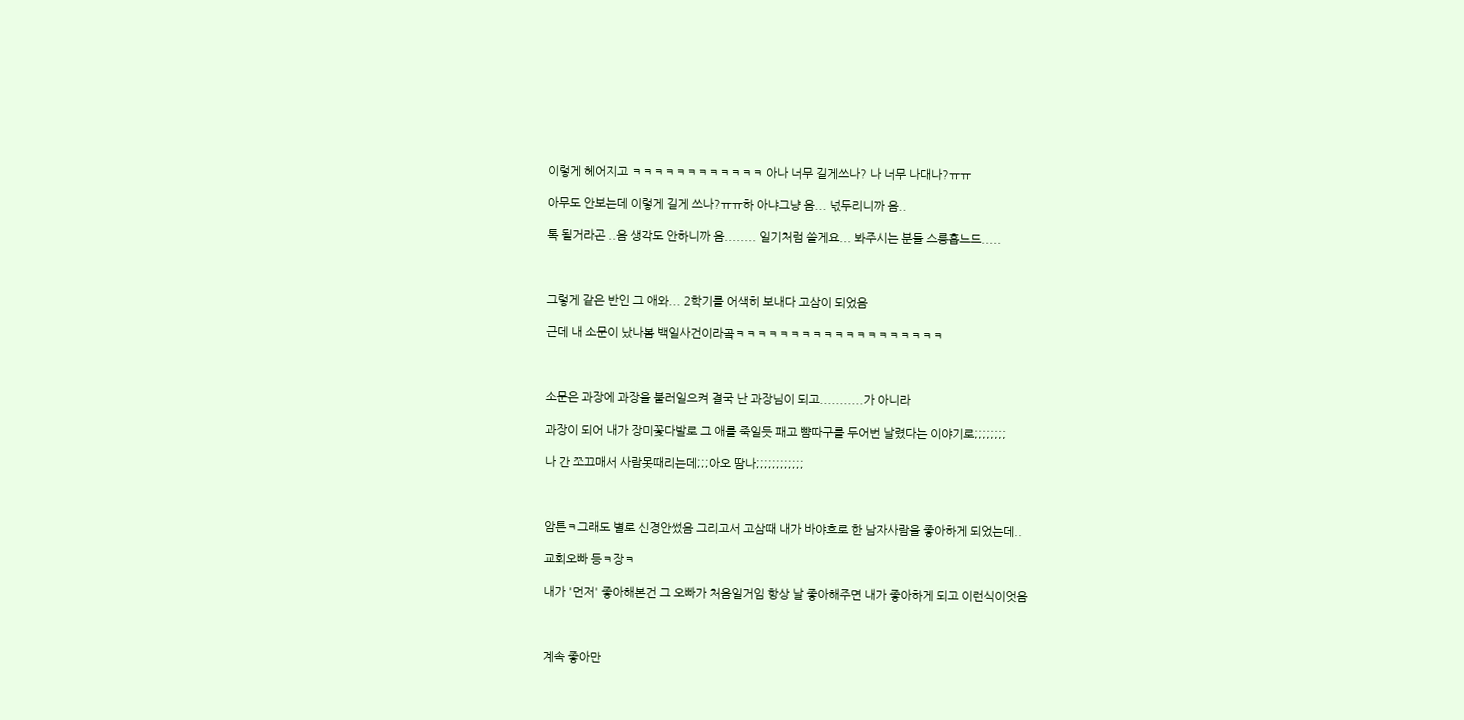이렇게 헤어지고 ㅋㅋㅋㅋㅋㅋㅋㅋㅋㅋㅋㅋ 아나 너무 길게쓰나? 나 너무 나대나?ㅠㅠ

아무도 안보는데 이렇게 길게 쓰나?ㅠㅠ하 아냐그냥 음... 넋두리니까 음..

톡 될거라곤 ..음 생각도 안하니까 음........ 일기처럼 쓸게요... 봐주시는 분들 스릉흡느드.....



그렇게 같은 반인 그 애와... 2학기를 어색히 보내다 고삼이 되었음

근데 내 소문이 났나봄 백일사건이라곸ㅋㅋㅋㅋㅋㅋㅋㅋㅋㅋㅋㅋㅋㅋㅋㅋㅋㅋㅋ



소문은 과장에 과장을 불러일으켜 결국 난 과장님이 되고...........가 아니라

과장이 되어 내가 장미꽃다발로 그 애를 죽일듯 패고 뺨따구를 두어번 날렸다는 이야기로;;;;;;;;

나 간 쪼끄매서 사람못때리는데;;;아오 땀나;;;;;;;;;;;;



암튼ㅋ그래도 별로 신경안썼음 그리고서 고삼때 내가 바야흐로 한 남자사람을 좋아하게 되었는데..

교회오빠 등ㅋ장ㅋ

내가 '먼저' 좋아해본건 그 오빠가 처음일거임 항상 날 좋아해주면 내가 좋아하게 되고 이런식이엇음



계속 좋아만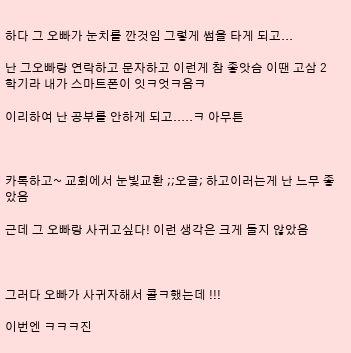하다 그 오빠가 눈치를 깐것임 그렇게 썸을 타게 되고...

난 그오빠랑 연락하고 문자하고 이런게 참 좋앗슴 이땐 고삼 2학기라 내가 스마트폰이 잇ㅋ엇ㅋ음ㅋ

이리하여 난 공부를 안하게 되고.....ㅋ 아무튼



카톡하고~ 교회에서 눈빛교환 ;;오글; 하고이러는게 난 느무 좋았음

근데 그 오빠랑 사귀고싶다! 이런 생각은 크게 들지 않았음



그러다 오빠가 사귀자해서 콜ㅋ했는데 !!!

이번엔 ㅋㅋㅋ진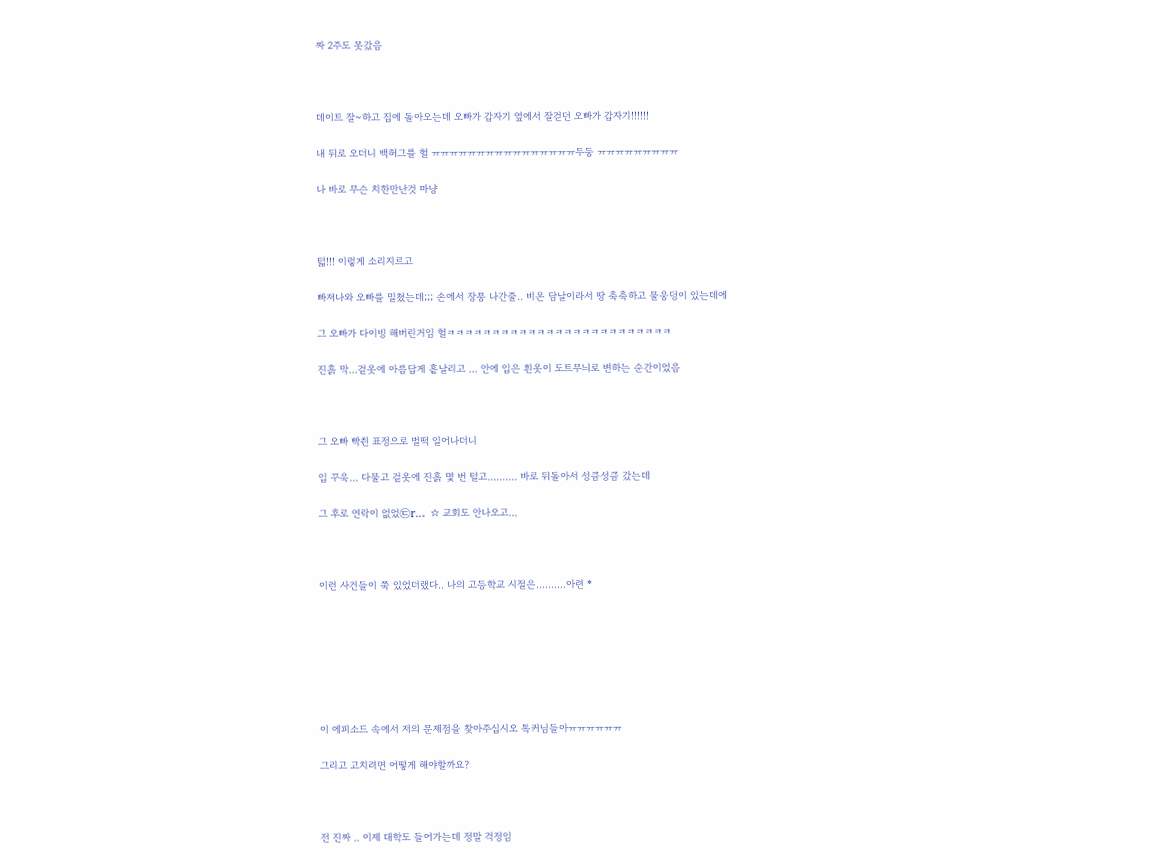짜 2주도 못갔음



데이트 잘~하고 집에 돌아오는데 오빠가 갑자기 옆에서 잘걷던 오빠가 갑자기!!!!!!

내 뒤로 오더니 백허그를 헐 ㅠㅠㅠㅠㅠㅠㅠㅠㅠㅠㅠㅠㅠㅠㅠㅠ두둥 ㅠㅠㅠㅠㅠㅠㅠㅠㅠ

나 바로 무슨 치한만난것 마냥



턻!!! 이렇게 소리지르고

빠져나와 오빠를 밀쳤는데;;; 손에서 장풍 나간줄.. 비온 담날이라서 땅 축축하고 물웅덩이 있는데에

그 오빠가 다이빙 해버린거임 헐ㅋㅋㅋㅋㅋㅋㅋㅋㅋㅋㅋㅋㅋㅋㅋㅋㅋㅋㅋㅋㅋㅋㅋㅋㅋ

진흙 막...겉옷에 아름답게 흩날리고 ... 안에 입은 흰옷이 도트무늬로 변하는 순간이었음



그 오빠 빡췬 표정으로 벌떡 일어나더니

입 꾸욱... 다물고 겉옷에 진흙 몇 번 털고.......... 바로 뒤돌아서 성큼성큼 갔는데

그 후로 연락이 없었㉢r..。☆ 교회도 안나오고...



이런 사건들이 쭉 있었더랬다.. 나의 고등학교 시절은..........아련 *







이 에피소드 속에서 저의 문제점을 찾아주십시오 톡커님들아ㅠㅠㅠㅠㅠㅠ

그리고 고치려면 어떻게 해야할까요?



전 진짜 .. 이제 대학도 들어가는데 정말 걱정임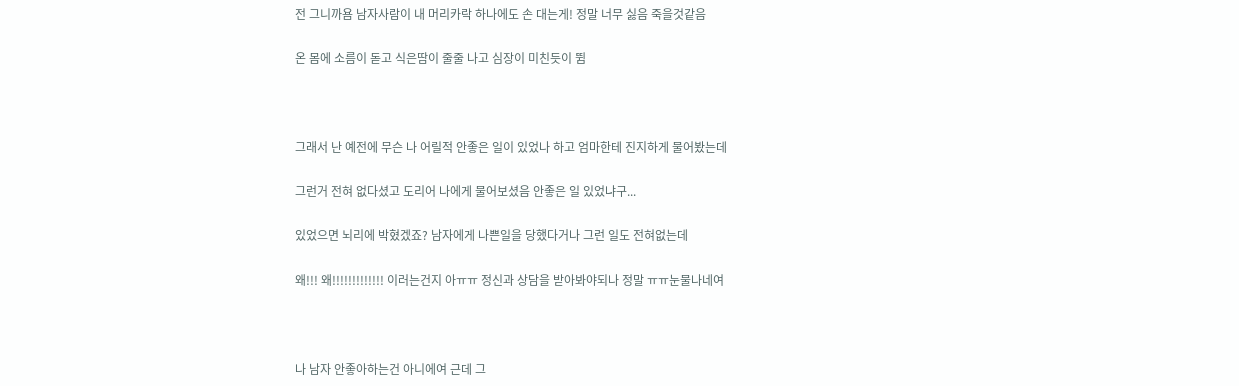전 그니까욤 남자사람이 내 머리카락 하나에도 손 대는게! 정말 너무 싫음 죽을것같음

온 몸에 소름이 돋고 식은땀이 줄줄 나고 심장이 미친듯이 뜀



그래서 난 예전에 무슨 나 어릴적 안좋은 일이 있었나 하고 엄마한테 진지하게 물어봤는데

그런거 전혀 없다셨고 도리어 나에게 물어보셨음 안좋은 일 있었냐구...

있었으면 뇌리에 박혔겠죠? 남자에게 나쁜일을 당했다거나 그런 일도 전혀없는데

왜!!! 왜!!!!!!!!!!!!! 이러는건지 아ㅠㅠ 정신과 상담을 받아봐야되나 정말 ㅠㅠ눈물나네여



나 남자 안좋아하는건 아니에여 근데 그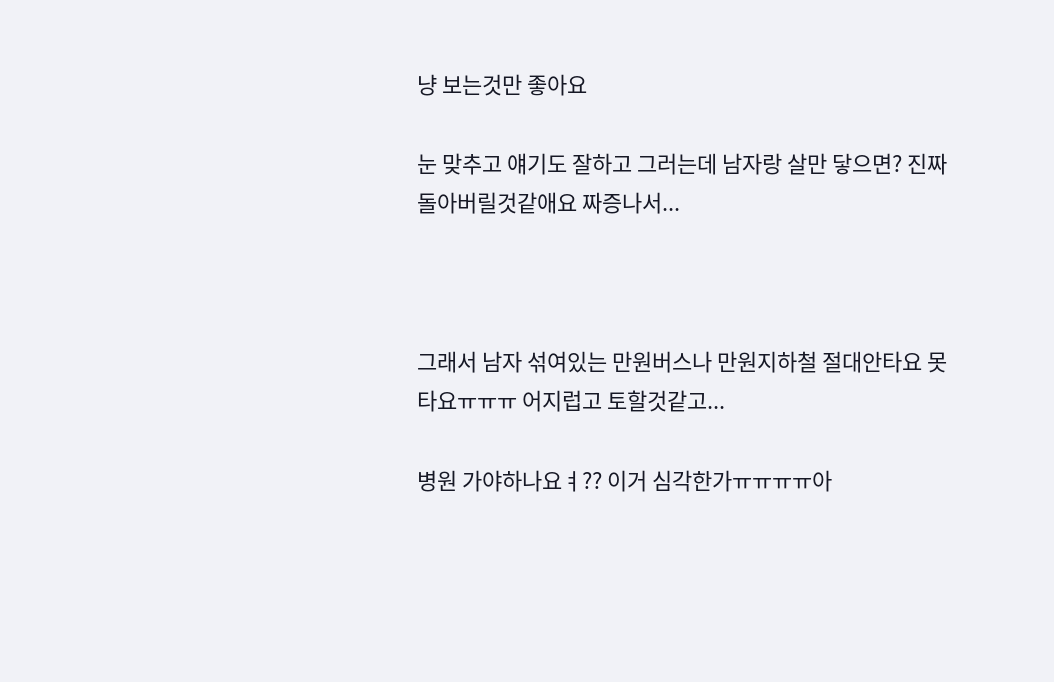냥 보는것만 좋아요

눈 맞추고 얘기도 잘하고 그러는데 남자랑 살만 닿으면? 진짜 돌아버릴것같애요 짜증나서...



그래서 남자 섞여있는 만원버스나 만원지하철 절대안타요 못타요ㅠㅠㅠ 어지럽고 토할것같고...

병원 가야하나요ㅕ?? 이거 심각한가ㅠㅠㅠㅠ아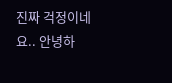진짜 걱정이네요.. 안녕하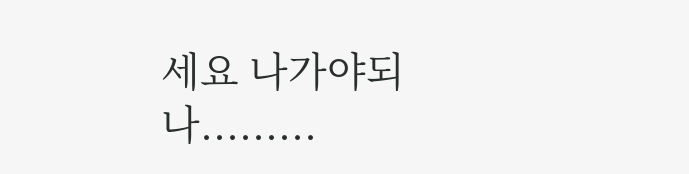세요 나가야되나.........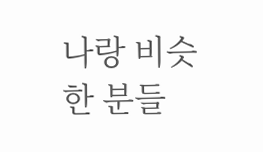나랑 비슷한 분들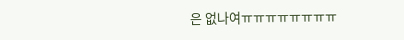은 없나여ㅠㅠㅠㅠㅠㅠㅠㅠ